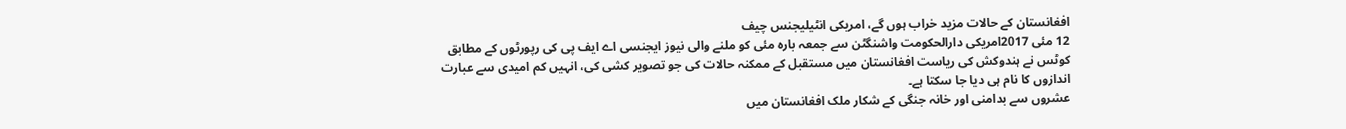افغانستان کے حالات مزید خراب ہوں گے، امریکی انٹیلیجنس چیف
12 مئی 2017امریکی دارالحکومت واشنگٹن سے جمعہ بارہ مئی کو ملنے والی نیوز ایجنسی اے ایف پی کی رپورٹوں کے مطابق کوٹس نے ہندوکش کی ریاست افغانستان میں مستقبل کے ممکنہ حالات کی جو تصویر کشی کی، انہیں کم امیدی سے عبارت اندازوں کا نام ہی دیا جا سکتا ہے۔
عشروں سے بدامنی اور خانہ جنگی کے شکار ملک افغانستان میں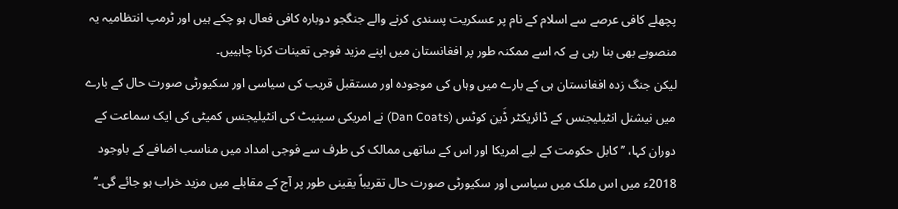پچھلے کافی عرصے سے اسلام کے نام پر عسکریت پسندی کرنے والے جنگجو دوبارہ کافی فعال ہو چکے ہیں اور ٹرمپ انتظامیہ یہ منصوبے بھی بنا رہی ہے کہ اسے ممکنہ طور پر افغانستان میں اپنے مزید فوجی تعینات کرنا چاہییں۔
لیکن جنگ زدہ افغانستان ہی کے بارے میں وہاں کی موجودہ اور مستقبل قریب کی سیاسی اور سکیورٹی صورت حال کے بارے میں نیشنل انٹیلیجنس کے ڈائریکٹر ڈَین کوٹس (Dan Coats) نے امریکی سینیٹ کی انٹیلیجنس کمیٹی کی ایک سماعت کے دوران کہا، ’’کابل حکومت کے لیے امریکا اور اس کے ساتھی ممالک کی طرف سے فوجی امداد میں مناسب اضافے کے باوجود 2018ء میں اس ملک میں سیاسی اور سکیورٹی صورت حال تقریباً یقینی طور پر آج کے مقابلے میں مزید خراب ہو جائے گی۔‘‘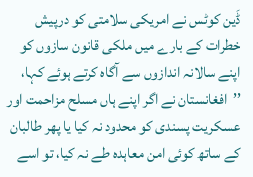ڈَین کوٹس نے امریکی سلامتی کو درپیش خطرات کے بارے میں ملکی قانون سازوں کو اپنے سالانہ اندازوں سے آگاہ کرتے ہوئے کہا، ’’افغانستان نے اگر اپنے ہاں مسلح مزاحمت اور عسکریت پسندی کو محدود نہ کیا یا پھر طالبان کے ساتھ کوئی امن معاہدہ طے نہ کیا، تو اسے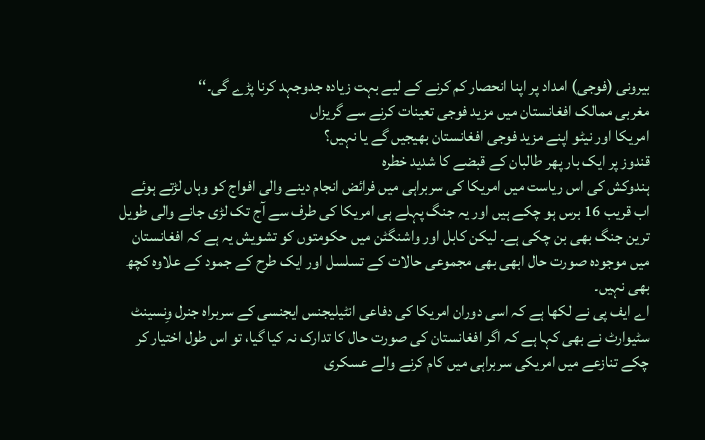بیرونی (فوجی) امداد پر اپنا انحصار کم کرنے کے لیے بہت زیادہ جدوجہد کرنا پڑے گی۔‘‘
مغربی ممالک افغانستان میں مزید فوجی تعینات کرنے سے گریزاں
امریکا اور نیٹو اپنے مزید فوجی افغانستان بھیجیں گے یا نہیں؟
قندوز پر ایک بار پھر طالبان کے قبضے کا شدید خطرہ
ہندوکش کی اس ریاست میں امریکا کی سربراہی میں فرائض انجام دینے والی افواج کو وہاں لڑتے ہوئے اب قریب 16 برس ہو چکے ہیں اور یہ جنگ پہلے ہی امریکا کی طرف سے آج تک لڑی جانے والی طویل ترین جنگ بھی بن چکی ہے۔ لیکن کابل اور واشنگٹن میں حکومتوں کو تشویش یہ ہے کہ افغانستان میں موجودہ صورت حال ابھی بھی مجموعی حالات کے تسلسل اور ایک طرح کے جمود کے علاوہ کچھ بھی نہیں۔
اے ایف پی نے لکھا ہے کہ اسی دوران امریکا کی دفاعی انٹیلیجنس ایجنسی کے سربراہ جنرل وِنسینٹ سٹیوارٹ نے بھی کہا ہے کہ اگر افغانستان کی صورت حال کا تدارک نہ کیا گیا، تو اس طول اختیار کر چکے تنازعے میں امریکی سربراہی میں کام کرنے والے عسکری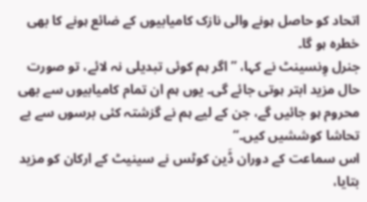اتحاد کو حاصل ہونے والی نازک کامیابیوں کے ضائع ہونے کا بھی خطرہ ہو گا۔
جنرل وِنسینٹ نے کہا، ’’اگر ہم کوئی تبدیلی نہ لائے، تو صورت حال مزید ابتر ہوتی جائے گی۔ یوں ہم ان تمام کامیابیوں سے بھی محروم ہو جائیں گے، جن کے لیے ہم نے گزشتہ کئی برسوں سے بے تحاشا کوششیں کیں۔‘‘
اس سماعت کے دوران ڈَین کوٹس نے سینیٹ کے ارکان کو مزید بتایا،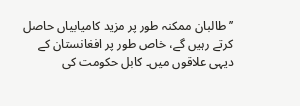’’طالبان ممکنہ طور پر مزید کامیابیاں حاصل کرتے رہیں گے، خاص طور پر افغانستان کے دیہی علاقوں میں۔ کابل حکومت کی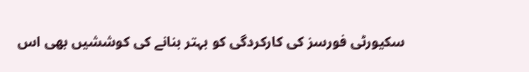سکیورٹی فورسز کی کارکردگی کو بہتر بنانے کی کوششیں بھی اس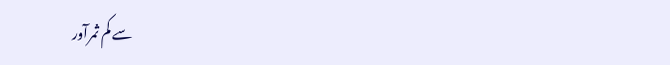سے کم ثمرآور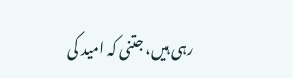رہی ہیں، جتنی کہ امید کی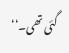گئی تھی۔‘‘